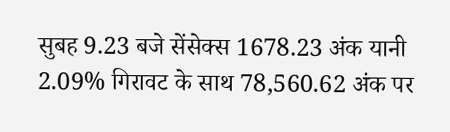सुबह 9.23 बजे सेंसेक्स 1678.23 अंक यानी 2.09% गिरावट के साथ 78,560.62 अंक पर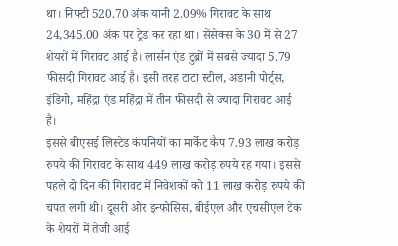था। निफ्टी 520.70 अंक यानी 2.09% गिरावट के साथ 24,345.00 अंक पर ट्रेड कर रहा था। सेंसेक्स के 30 में से 27 शेयरों में गिरावट आई है। लार्सन एंड टुब्रों में सबसे ज्यादा 5.79 फीसदी गिरावट आई है। इसी तरह टाटा स्टील, अडानी पोर्ट्स, इंडिगो, महिंद्रा एंड महिंद्रा में तीन फीसदी से ज्यादा गिरावट आई है।
इससे बीएसई लिस्टेड कंपनियों का मार्केट कैप 7.93 लाख करोड़ रुपये की गिरावट के साथ 449 लाख करोड़ रुपये रह गया। इससे पहले दो दिन की गिरावट में निवेशकों को 11 लाख करोड़ रुपये की चपत लगी थी। दूसरी ओर इन्फोसिस, बीईएल और एचसीएल टेक के शेयरों में तेजी आई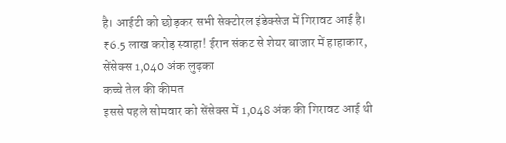है। आईटी को छोड़कर सभी सेक्टोरल इंडेक्सेज में गिरावट आई है।
₹6.5 लाख करोड़ स्वाहा! ईरान संकट से शेयर बाजार में हाहाकार, सेंसेक्स 1,040 अंक लुढ़का
कच्चे तेल की कीमत
इससे पहले सोमवार को सेंसेक्स में 1,048 अंक की गिरावट आई थी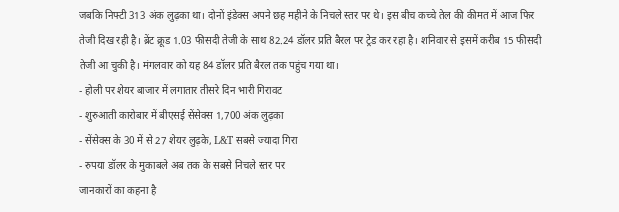जबकि निफ्टी 313 अंक लुढ़का था। दोनों इंडेक्स अपने छह महीने के निचले स्तर पर थे। इस बीच कच्चे तेल की कीमत में आज फिर तेजी दिख रही है। ब्रेंट क्रूड 1.03 फीसदी तेजी के साथ 82.24 डॉलर प्रति बैरल पर ट्रेड कर रहा है। शनिवार से इसमें करीब 15 फीसदी तेजी आ चुकी है। मंगलवार को यह 84 डॉलर प्रति बैरल तक पहुंच गया था।
- होली पर शेयर बाजार में लगातार तीसरे दिन भारी गिरावट
- शुरुआती कारोबार में बीएसई सेंसेक्स 1,700 अंक लुढ़का
- सेंसेक्स के 30 में से 27 शेयर लुढ़के, L&T सबसे ज्यादा गिरा
- रुपया डॉलर के मुकाबले अब तक के सबसे निचले स्तर पर
जानकारों का कहना है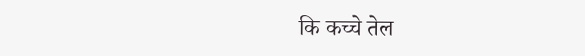कि कच्चे तेल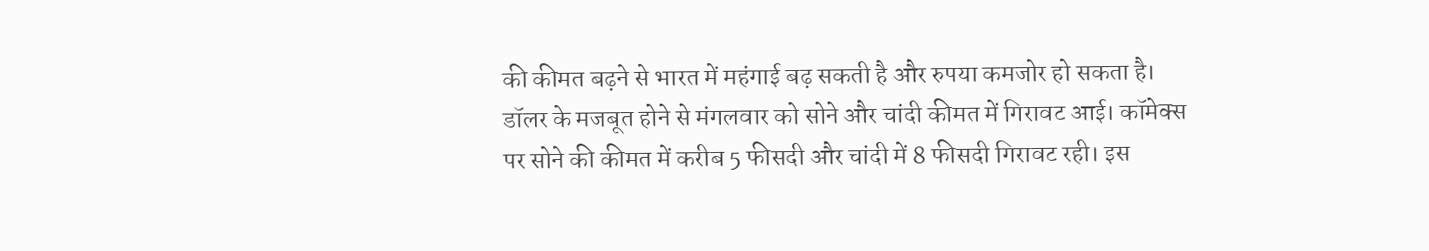की कीमत बढ़ने से भारत में महंगाई बढ़ सकती है और रुपया कमजोर हो सकता है। डॉलर के मजबूत होने से मंगलवार को सोने और चांदी कीमत में गिरावट आई। कॉमेक्स पर सोने की कीमत में करीब 5 फीसदी और चांदी में 8 फीसदी गिरावट रही। इस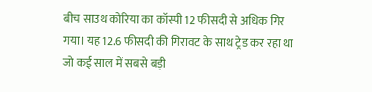बीच साउथ कोरिया का कॉस्पी 12 फीसदी से अधिक गिर गया। यह 12.6 फीसदी की गिरावट के साथ ट्रेड कर रहा था जो कई साल में सबसे बड़ी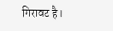गिरावट है।